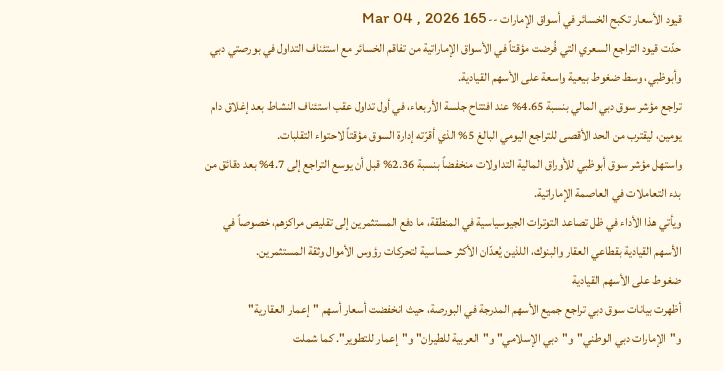قيود الأسعار تكبح الخسائر في أسواق الإمارات -- Mar 04 , 2026 165
حدّت قيود التراجع السعري التي فُرضت مؤقتاً في الأسواق الإماراتية من تفاقم الخسائر مع استئناف التداول في بورصتي دبي وأبوظبي، وسط ضغوط بيعية واسعة على الأسهم القيادية.
تراجع مؤشر سوق دبي المالي بنسبة 4.65% عند افتتاح جلسة الأربعاء، في أول تداول عقب استئناف النشاط بعد إغلاق دام يومين، ليقترب من الحد الأقصى للتراجع اليومي البالغ 5% الذي أقرّته إدارة السوق مؤقتاً لاحتواء التقلبات.
واستهل مؤشر سوق أبوظبي للأوراق المالية التداولات منخفضاً بنسبة 2.36% قبل أن يوسع التراجع إلى 4.7% بعد دقائق من بدء التعاملات في العاصمة الإماراتية.
ويأتي هذا الأداء في ظل تصاعد التوترات الجيوسياسية في المنطقة، ما دفع المستثمرين إلى تقليص مراكزهم، خصوصاً في الأسهم القيادية بقطاعي العقار والبنوك، اللذين يُعدّان الأكثر حساسية لتحركات رؤوس الأموال وثقة المستثمرين.
ضغوط على الأسهم القيادية
أظهرت بيانات سوق دبي تراجع جميع الأسهم المدرجة في البورصة، حيث انخفضت أسعار أسهم "إعمار العقارية" و"الإمارات دبي الوطني"و"دبي الإسلامي" و"العربية للطيران" و"إعمار للتطوير". كما شملت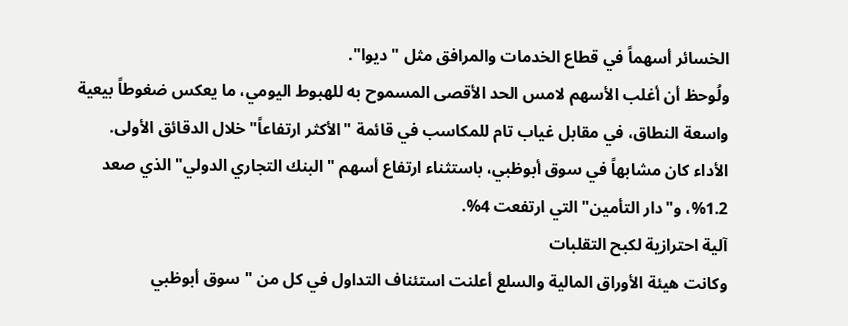الخسائر أسهماً في قطاع الخدمات والمرافق مثل "ديوا".
ولُوحظ أن أغلب الأسهم لامس الحد الأقصى المسموح به للهبوط اليومي، ما يعكس ضغوطاً بيعية واسعة النطاق، في مقابل غياب تام للمكاسب في قائمة "الأكثر ارتفاعاً" خلال الدقائق الأولى.
الأداء كان مشابهاً في سوق أبوظبي، باستثناء ارتفاع أسهم "البنك التجاري الدولي" الذي صعد 1.2%، و"دار التأمين" التي ارتفعت 4%.
آلية احترازية لكبح التقلبات
وكانت هيئة الأوراق المالية والسلع أعلنت استئناف التداول في كل من "سوق أبوظبي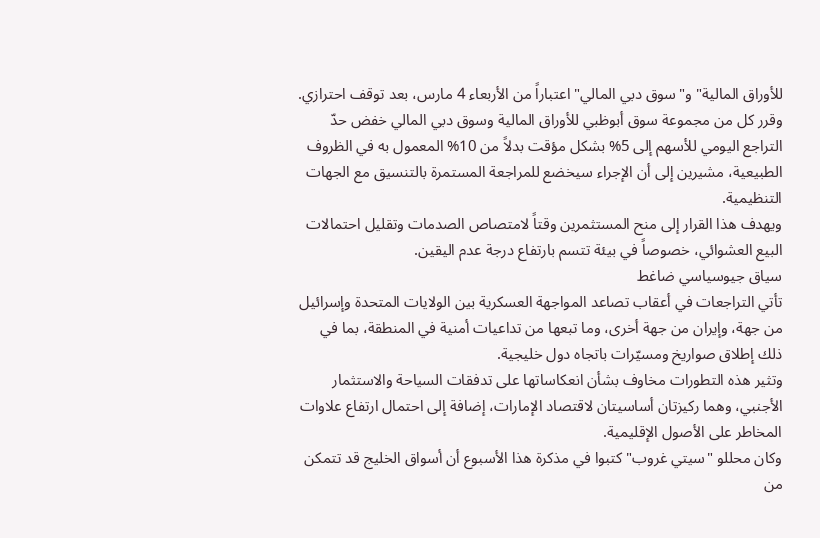للأوراق المالية" و"سوق دبي المالي" اعتباراً من الأربعاء 4 مارس، بعد توقف احترازي.
وقرر كل من مجموعة سوق أبوظبي للأوراق المالية وسوق دبي المالي خفض حدّ التراجع اليومي للأسهم إلى 5% بشكل مؤقت بدلاً من 10% المعمول به في الظروف الطبيعية، مشيرين إلى أن الإجراء سيخضع للمراجعة المستمرة بالتنسيق مع الجهات التنظيمية.
ويهدف هذا القرار إلى منح المستثمرين وقتاً لامتصاص الصدمات وتقليل احتمالات البيع العشوائي، خصوصاً في بيئة تتسم بارتفاع درجة عدم اليقين.
سياق جيوسياسي ضاغط
تأتي التراجعات في أعقاب تصاعد المواجهة العسكرية بين الولايات المتحدة وإسرائيل من جهة، وإيران من جهة أخرى، وما تبعها من تداعيات أمنية في المنطقة، بما في ذلك إطلاق صواريخ ومسيّرات باتجاه دول خليجية.
وتثير هذه التطورات مخاوف بشأن انعكاساتها على تدفقات السياحة والاستثمار الأجنبي، وهما ركيزتان أساسيتان لاقتصاد الإمارات، إضافة إلى احتمال ارتفاع علاوات المخاطر على الأصول الإقليمية.
وكان محللو "سيتي غروب" كتبوا في مذكرة هذا الأسبوع أن أسواق الخليج قد تتمكن من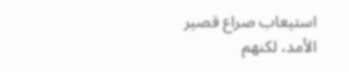استيعاب صراع قصير الأمد، لكنهم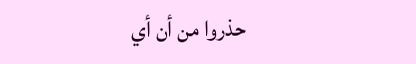حذروا من أن أي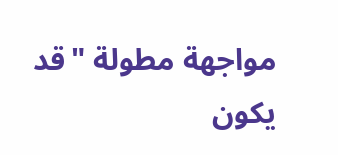مواجهة مطولة "قد يكون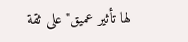لها تأثير عميق" على ثقة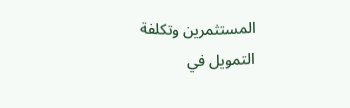المستثمرين وتكلفة التمويل في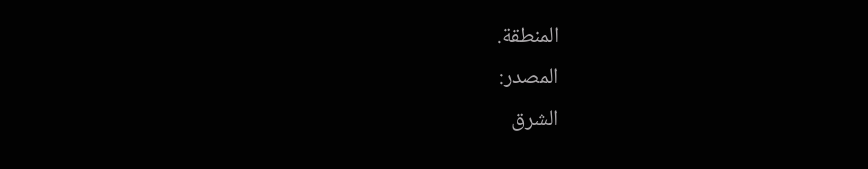المنطقة.
المصدر:
الشرق